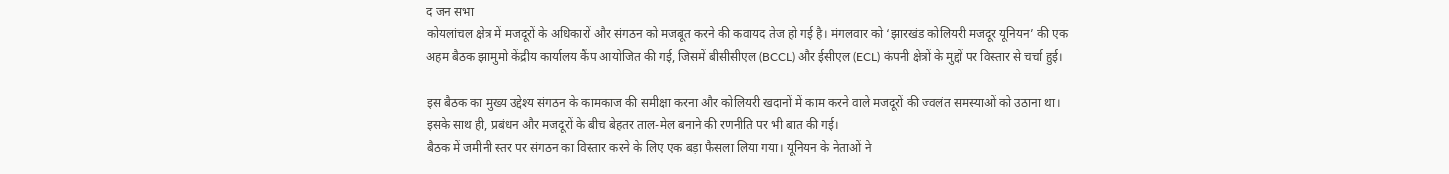द जन सभा
कोयलांचल क्षेत्र में मजदूरों के अधिकारों और संगठन को मजबूत करने की कवायद तेज हो गई है। मंगलवार को ‘झारखंड कोलियरी मजदूर यूनियन’ की एक अहम बैठक झामुमो केंद्रीय कार्यालय कैंप आयोजित की गई, जिसमें बीसीसीएल (BCCL) और ईसीएल (ECL) कंपनी क्षेत्रों के मुद्दों पर विस्तार से चर्चा हुई।

इस बैठक का मुख्य उद्देश्य संगठन के कामकाज की समीक्षा करना और कोलियरी खदानों में काम करने वाले मजदूरों की ज्वलंत समस्याओं को उठाना था। इसके साथ ही, प्रबंधन और मजदूरों के बीच बेहतर ताल-मेल बनाने की रणनीति पर भी बात की गई।
बैठक में जमीनी स्तर पर संगठन का विस्तार करने के लिए एक बड़ा फैसला लिया गया। यूनियन के नेताओं ने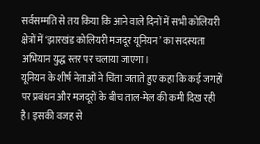सर्वसम्मति से तय किया कि आने वाले दिनों में सभी कोलियरी क्षेत्रों में ‘झारखंड कोलियरी मजदूर यूनियन’ का सदस्यता अभियान युद्ध स्तर पर चलाया जाएगा।
यूनियन के शीर्ष नेताओं ने चिंता जताते हुए कहा कि कई जगहों पर प्रबंधन और मजदूरों के बीच ताल-मेल की कमी दिख रही है। इसकी वजह से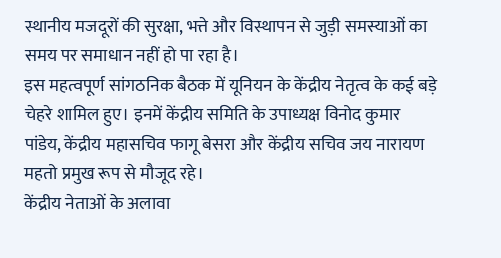स्थानीय मजदूरों की सुरक्षा, भत्ते और विस्थापन से जुड़ी समस्याओं का समय पर समाधान नहीं हो पा रहा है।
इस महत्वपूर्ण सांगठनिक बैठक में यूनियन के केंद्रीय नेतृत्व के कई बड़े चेहरे शामिल हुए। इनमें केंद्रीय समिति के उपाध्यक्ष विनोद कुमार पांडेय, केंद्रीय महासचिव फागू बेसरा और केंद्रीय सचिव जय नारायण महतो प्रमुख रूप से मौजूद रहे।
केंद्रीय नेताओं के अलावा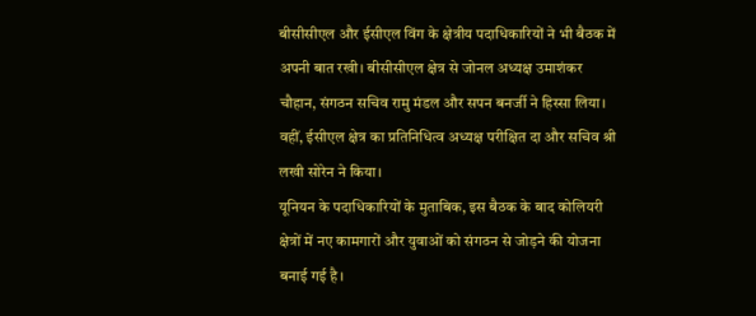बीसीसीएल और ईसीएल विंग के क्षेत्रीय पदाधिकारियों ने भी बैठक में अपनी बात रखी। बीसीसीएल क्षेत्र से जोनल अध्यक्ष उमाशंकर चौहान, संगठन सचिव रामु मंडल और सपन बनर्जी ने हिस्सा लिया। वहीं, ईसीएल क्षेत्र का प्रतिनिधित्व अध्यक्ष परीक्षित दा और सचिव श्री लखी सोरेन ने किया।
यूनियन के पदाधिकारियों के मुताबिक, इस बैठक के बाद कोलियरी क्षेत्रों में नए कामगारों और युवाओं को संगठन से जोड़ने की योजना बनाई गई है।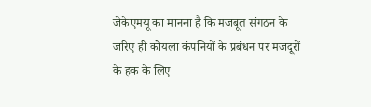जेकेएमयू का मानना है कि मजबूत संगठन के जरिए ही कोयला कंपनियों के प्रबंधन पर मजदूरों के हक के लिए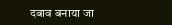दबाव बनाया जा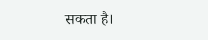सकता है।